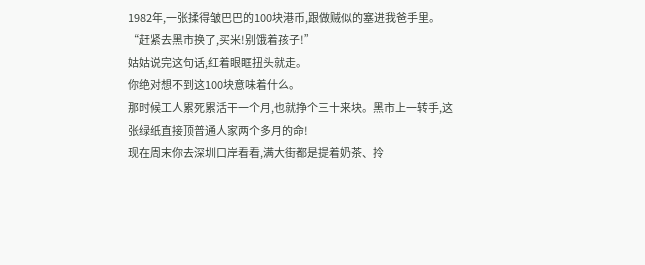1982年,一张揉得皱巴巴的100块港币,跟做贼似的塞进我爸手里。
“赶紧去黑市换了,买米!别饿着孩子!”
姑姑说完这句话,红着眼眶扭头就走。
你绝对想不到这100块意味着什么。
那时候工人累死累活干一个月,也就挣个三十来块。黑市上一转手,这张绿纸直接顶普通人家两个多月的命!
现在周末你去深圳口岸看看,满大街都是提着奶茶、拎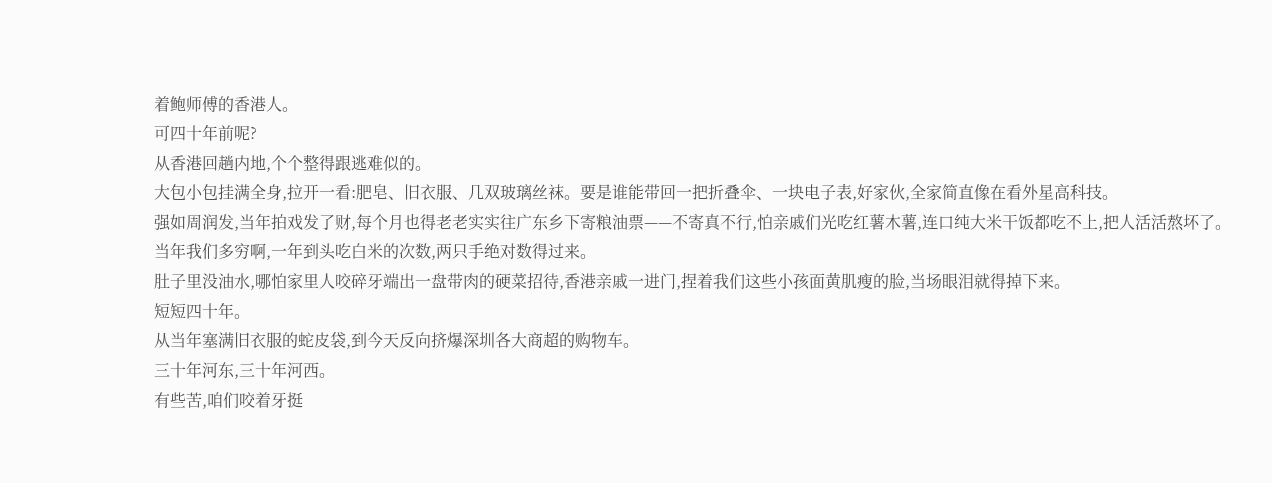着鲍师傅的香港人。
可四十年前呢?
从香港回趟内地,个个整得跟逃难似的。
大包小包挂满全身,拉开一看:肥皂、旧衣服、几双玻璃丝袜。要是谁能带回一把折叠伞、一块电子表,好家伙,全家简直像在看外星高科技。
强如周润发,当年拍戏发了财,每个月也得老老实实往广东乡下寄粮油票——不寄真不行,怕亲戚们光吃红薯木薯,连口纯大米干饭都吃不上,把人活活熬坏了。
当年我们多穷啊,一年到头吃白米的次数,两只手绝对数得过来。
肚子里没油水,哪怕家里人咬碎牙端出一盘带肉的硬菜招待,香港亲戚一进门,捏着我们这些小孩面黄肌瘦的脸,当场眼泪就得掉下来。
短短四十年。
从当年塞满旧衣服的蛇皮袋,到今天反向挤爆深圳各大商超的购物车。
三十年河东,三十年河西。
有些苦,咱们咬着牙挺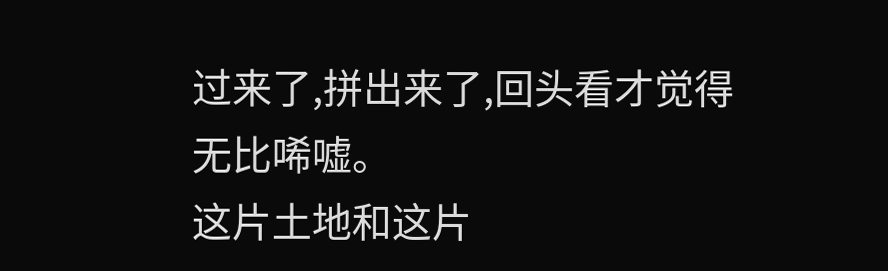过来了,拼出来了,回头看才觉得无比唏嘘。
这片土地和这片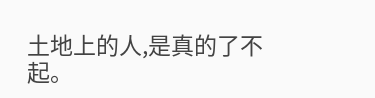土地上的人,是真的了不起。